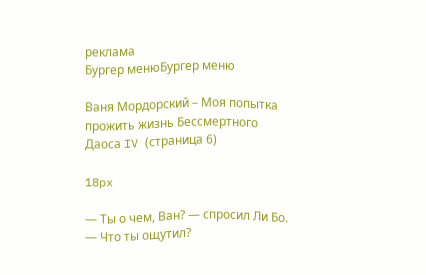реклама
Бургер менюБургер меню

Ваня Мордорский – Моя попытка прожить жизнь Бессмертного Даоса IV (страница 6)

18px

— Ты о чем, Ван? — спросил Ли Бо. — Что ты ощутил?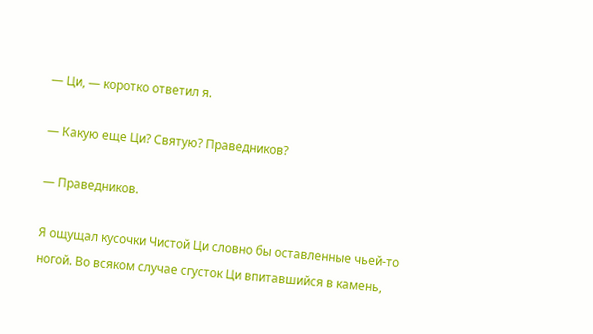— Ци, — коротко ответил я.

— Какую еще Ци? Святую? Праведников?

— Праведников.

Я ощущал кусочки Чистой Ци словно бы оставленные чьей-то ногой. Во всяком случае сгусток Ци впитавшийся в камень,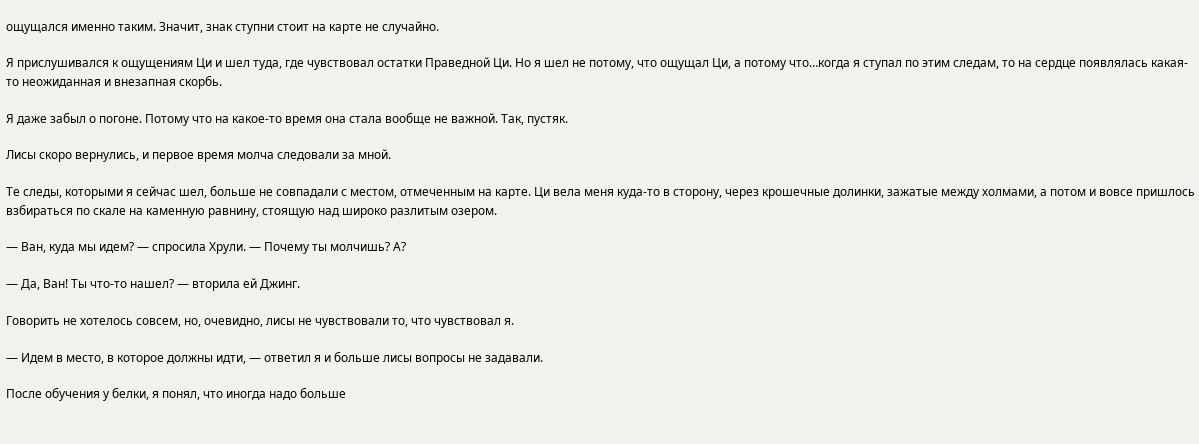ощущался именно таким. Значит, знак ступни стоит на карте не случайно.

Я прислушивался к ощущениям Ци и шел туда, где чувствовал остатки Праведной Ци. Но я шел не потому, что ощущал Ци, а потому что…когда я ступал по этим следам, то на сердце появлялась какая-то неожиданная и внезапная скорбь.

Я даже забыл о погоне. Потому что на какое-то время она стала вообще не важной. Так, пустяк.

Лисы скоро вернулись, и первое время молча следовали за мной.

Те следы, которыми я сейчас шел, больше не совпадали с местом, отмеченным на карте. Ци вела меня куда-то в сторону, через крошечные долинки, зажатые между холмами, а потом и вовсе пришлось взбираться по скале на каменную равнину, стоящую над широко разлитым озером.

— Ван, куда мы идем? — спросила Хрули. — Почему ты молчишь? А?

— Да, Ван! Ты что-то нашел? — вторила ей Джинг.

Говорить не хотелось совсем, но, очевидно, лисы не чувствовали то, что чувствовал я.

— Идем в место, в которое должны идти, — ответил я и больше лисы вопросы не задавали.

После обучения у белки, я понял, что иногда надо больше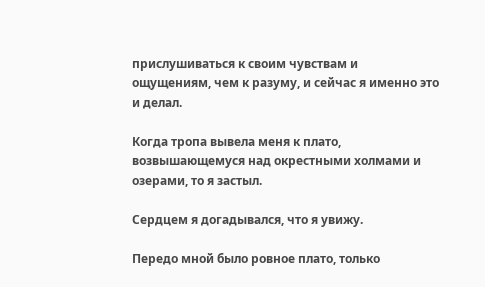прислушиваться к своим чувствам и ощущениям, чем к разуму, и сейчас я именно это и делал.

Когда тропа вывела меня к плато, возвышающемуся над окрестными холмами и озерами, то я застыл.

Сердцем я догадывался, что я увижу.

Передо мной было ровное плато, только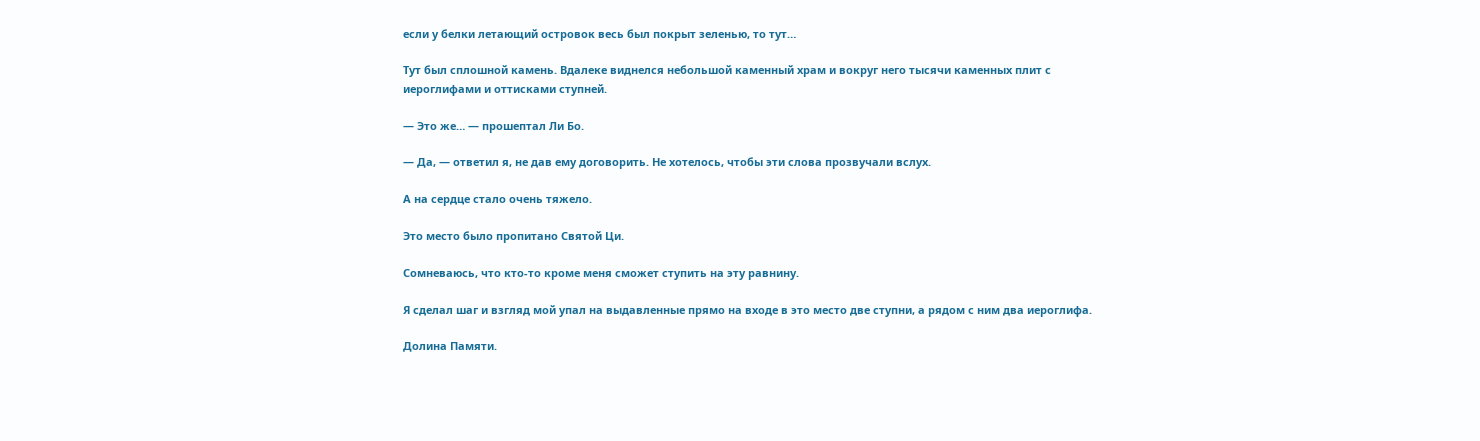если у белки летающий островок весь был покрыт зеленью, то тут…

Тут был сплошной камень. Вдалеке виднелся небольшой каменный храм и вокруг него тысячи каменных плит с иероглифами и оттисками ступней.

— Это же… — прошептал Ли Бо.

— Да, — ответил я, не дав ему договорить. Не хотелось, чтобы эти слова прозвучали вслух.

А на сердце стало очень тяжело.

Это место было пропитано Святой Ци.

Сомневаюсь, что кто-то кроме меня сможет ступить на эту равнину.

Я сделал шаг и взгляд мой упал на выдавленные прямо на входе в это место две ступни, а рядом с ним два иероглифа.

Долина Памяти.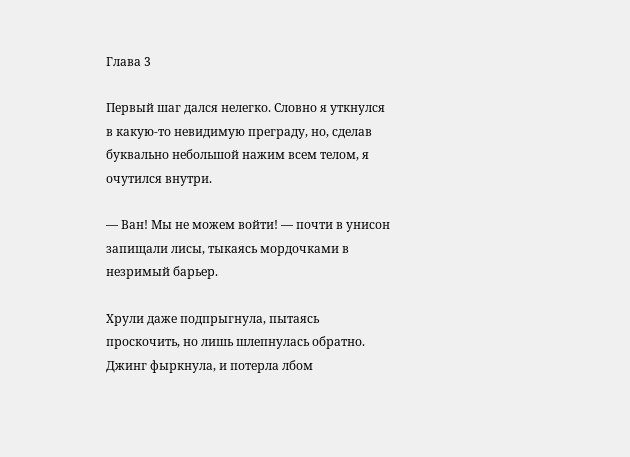Глава 3

Первый шаг дался нелегко. Словно я уткнулся в какую-то невидимую преграду, но, сделав буквально небольшой нажим всем телом, я очутился внутри.

— Ван! Мы не можем войти! — почти в унисон запищали лисы, тыкаясь мордочками в незримый барьер.

Хрули даже подпрыгнула, пытаясь проскочить, но лишь шлепнулась обратно. Джинг фыркнула, и потерла лбом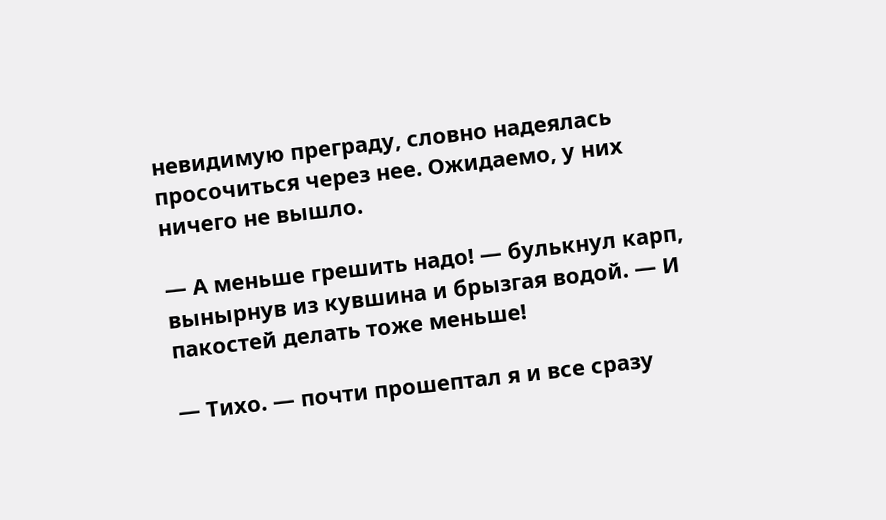невидимую преграду, словно надеялась просочиться через нее. Ожидаемо, у них ничего не вышло.

— А меньше грешить надо! — булькнул карп, вынырнув из кувшина и брызгая водой. — И пакостей делать тоже меньше!

— Тихо. — почти прошептал я и все сразу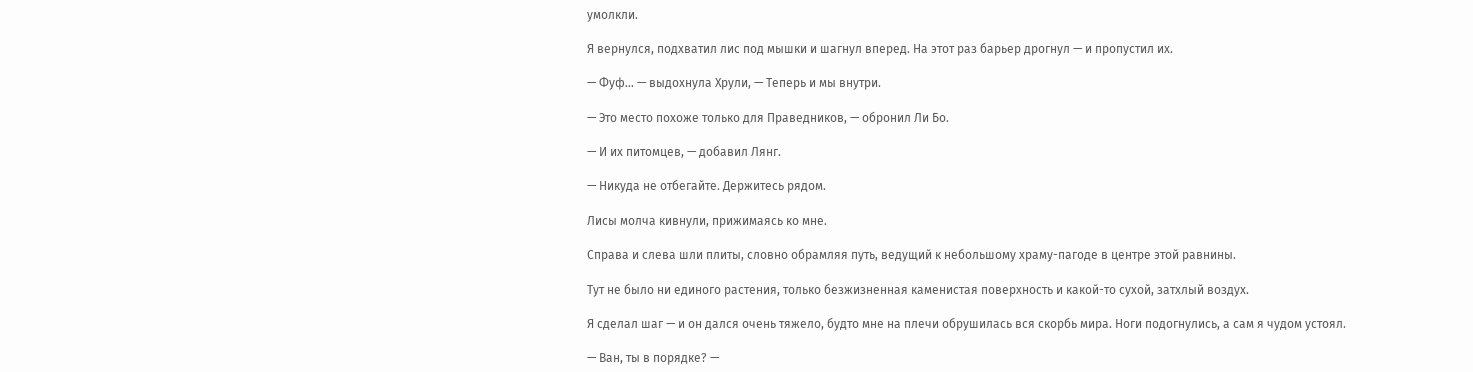умолкли.

Я вернулся, подхватил лис под мышки и шагнул вперед. На этот раз барьер дрогнул — и пропустил их.

— Фуф… — выдохнула Хрули, — Теперь и мы внутри.

— Это место похоже только для Праведников, — обронил Ли Бо.

— И их питомцев, — добавил Лянг.

— Никуда не отбегайте. Держитесь рядом.

Лисы молча кивнули, прижимаясь ко мне.

Справа и слева шли плиты, словно обрамляя путь, ведущий к небольшому храму-пагоде в центре этой равнины.

Тут не было ни единого растения, только безжизненная каменистая поверхность и какой-то сухой, затхлый воздух.

Я сделал шаг — и он дался очень тяжело, будто мне на плечи обрушилась вся скорбь мира. Ноги подогнулись, а сам я чудом устоял.

— Ван, ты в порядке? —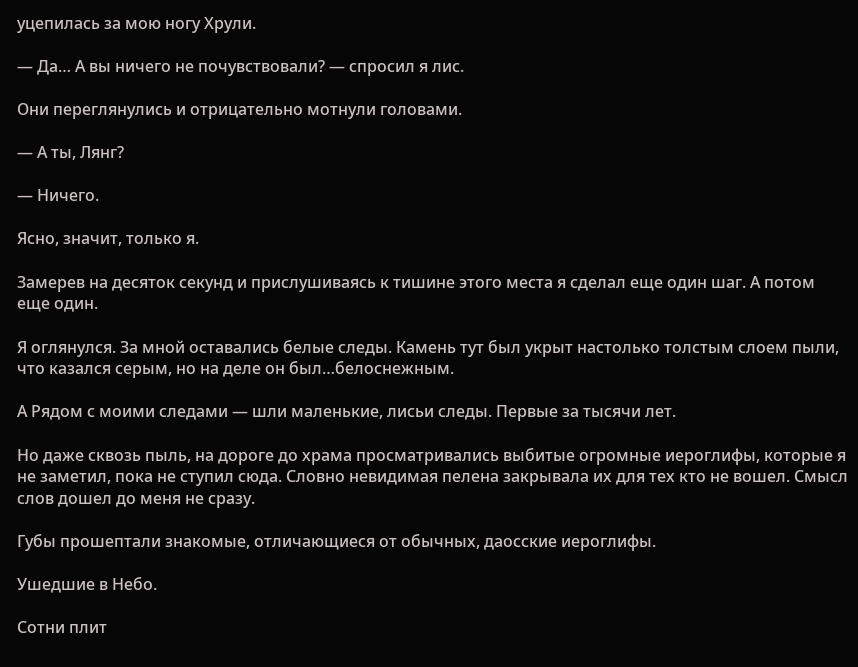уцепилась за мою ногу Хрули.

— Да… А вы ничего не почувствовали? — спросил я лис.

Они переглянулись и отрицательно мотнули головами.

— А ты, Лянг?

— Ничего.

Ясно, значит, только я.

Замерев на десяток секунд и прислушиваясь к тишине этого места я сделал еще один шаг. А потом еще один.

Я оглянулся. За мной оставались белые следы. Камень тут был укрыт настолько толстым слоем пыли, что казался серым, но на деле он был…белоснежным.

А Рядом с моими следами — шли маленькие, лисьи следы. Первые за тысячи лет.

Но даже сквозь пыль, на дороге до храма просматривались выбитые огромные иероглифы, которые я не заметил, пока не ступил сюда. Словно невидимая пелена закрывала их для тех кто не вошел. Смысл слов дошел до меня не сразу.

Губы прошептали знакомые, отличающиеся от обычных, даосские иероглифы.

Ушедшие в Небо.

Сотни плит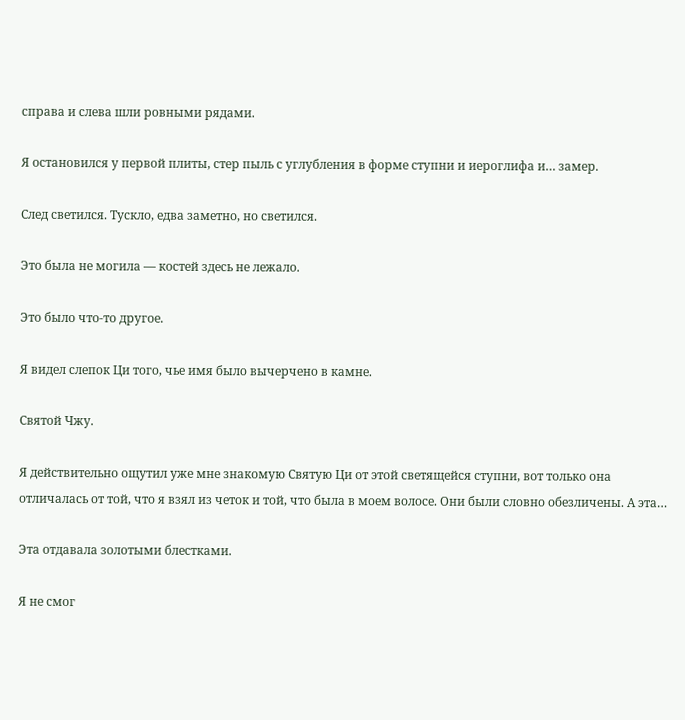справа и слева шли ровными рядами.

Я остановился у первой плиты, стер пыль с углубления в форме ступни и иероглифа и… замер.

След светился. Тускло, едва заметно, но светился.

Это была не могила — костей здесь не лежало.

Это было что-то другое.

Я видел слепок Ци того, чье имя было вычерчено в камне.

Святой Чжу.

Я действительно ощутил уже мне знакомую Святую Ци от этой светящейся ступни, вот только она отличалась от той, что я взял из четок и той, что была в моем волосе. Они были словно обезличены. А эта…

Эта отдавала золотыми блестками.

Я не смог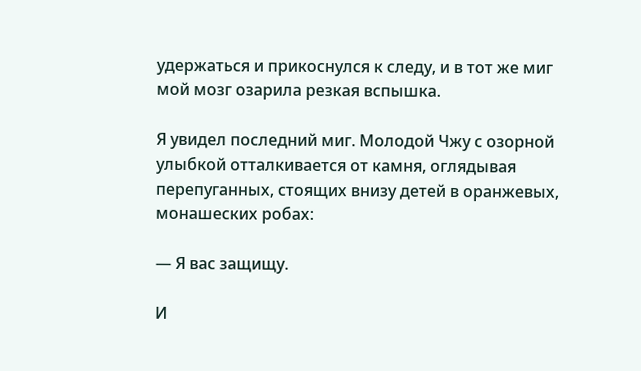удержаться и прикоснулся к следу, и в тот же миг мой мозг озарила резкая вспышка.

Я увидел последний миг. Молодой Чжу с озорной улыбкой отталкивается от камня, оглядывая перепуганных, стоящих внизу детей в оранжевых, монашеских робах:

— Я вас защищу.

И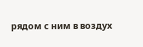рядом с ним в воздух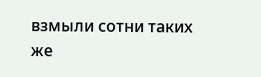взмыли сотни таких же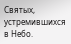Святых, устремившихся в Небо.